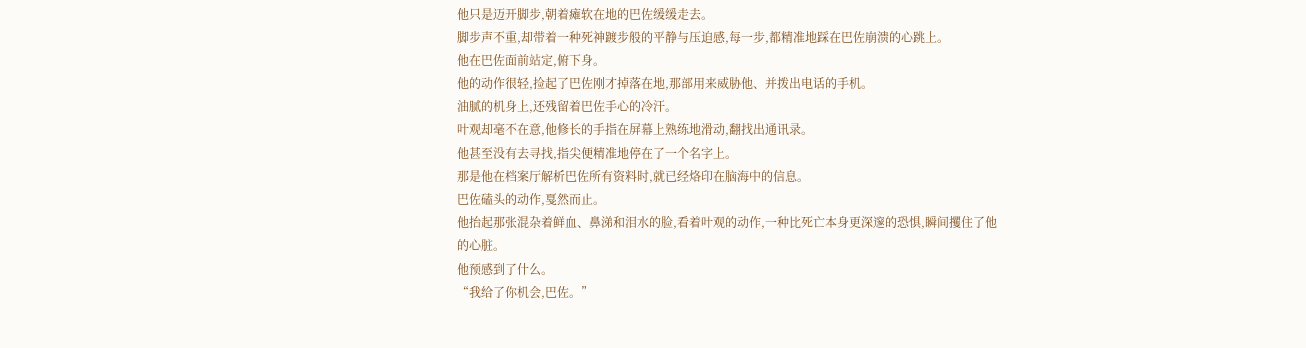他只是迈开脚步,朝着瘫软在地的巴佐缓缓走去。
脚步声不重,却带着一种死神踱步般的平静与压迫感,每一步,都精准地踩在巴佐崩溃的心跳上。
他在巴佐面前站定,俯下身。
他的动作很轻,捡起了巴佐刚才掉落在地,那部用来威胁他、并拨出电话的手机。
油腻的机身上,还残留着巴佐手心的冷汗。
叶观却毫不在意,他修长的手指在屏幕上熟练地滑动,翻找出通讯录。
他甚至没有去寻找,指尖便精准地停在了一个名字上。
那是他在档案厅解析巴佐所有资料时,就已经烙印在脑海中的信息。
巴佐磕头的动作,戛然而止。
他抬起那张混杂着鲜血、鼻涕和泪水的脸,看着叶观的动作,一种比死亡本身更深邃的恐惧,瞬间攫住了他的心脏。
他预感到了什么。
“我给了你机会,巴佐。”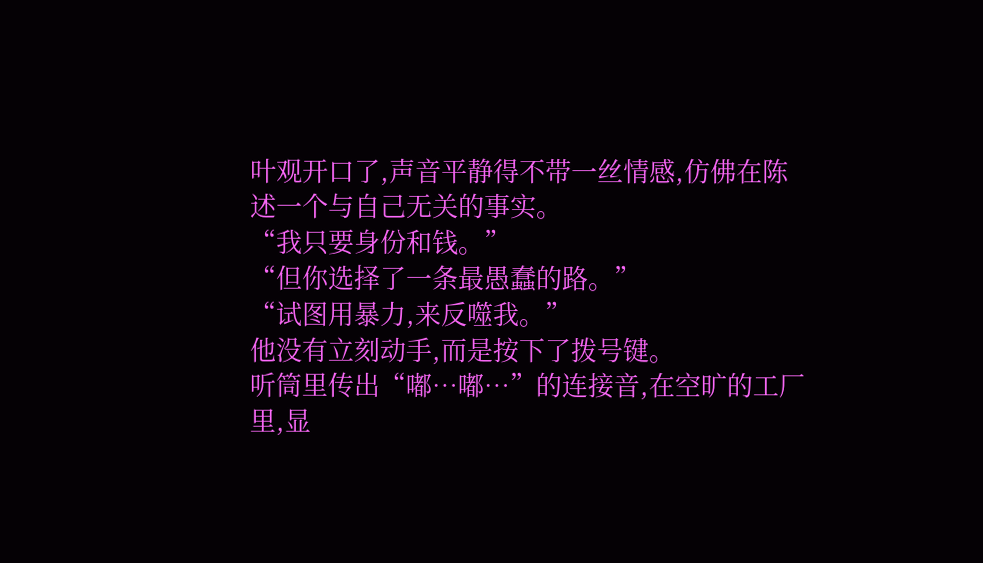叶观开口了,声音平静得不带一丝情感,仿佛在陈述一个与自己无关的事实。
“我只要身份和钱。”
“但你选择了一条最愚蠢的路。”
“试图用暴力,来反噬我。”
他没有立刻动手,而是按下了拨号键。
听筒里传出“嘟…嘟…”的连接音,在空旷的工厂里,显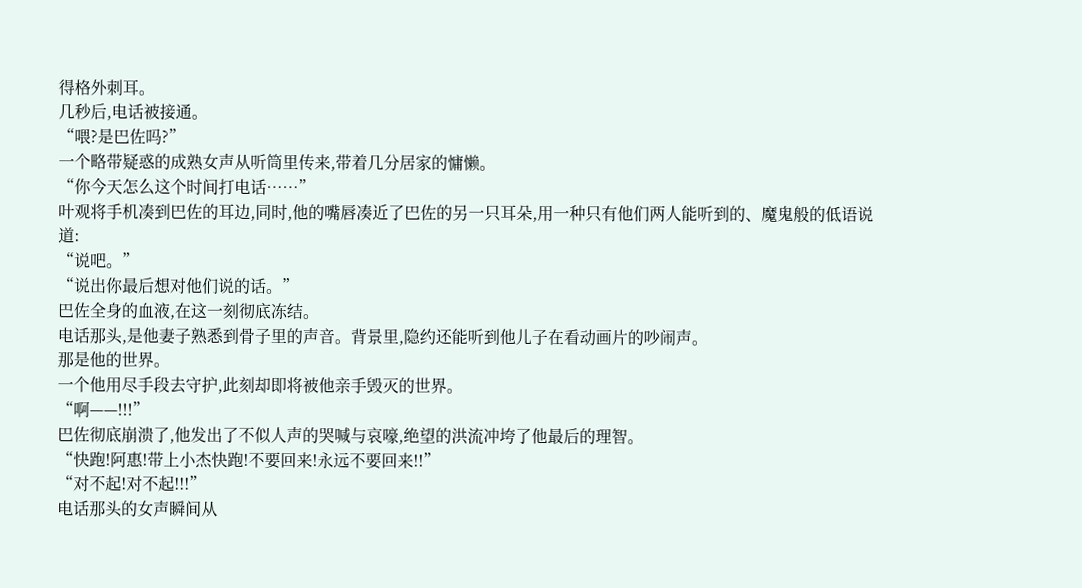得格外刺耳。
几秒后,电话被接通。
“喂?是巴佐吗?”
一个略带疑惑的成熟女声从听筒里传来,带着几分居家的慵懒。
“你今天怎么这个时间打电话……”
叶观将手机凑到巴佐的耳边,同时,他的嘴唇凑近了巴佐的另一只耳朵,用一种只有他们两人能听到的、魔鬼般的低语说道:
“说吧。”
“说出你最后想对他们说的话。”
巴佐全身的血液,在这一刻彻底冻结。
电话那头,是他妻子熟悉到骨子里的声音。背景里,隐约还能听到他儿子在看动画片的吵闹声。
那是他的世界。
一个他用尽手段去守护,此刻却即将被他亲手毁灭的世界。
“啊——!!!”
巴佐彻底崩溃了,他发出了不似人声的哭喊与哀嚎,绝望的洪流冲垮了他最后的理智。
“快跑!阿惠!带上小杰快跑!不要回来!永远不要回来!!”
“对不起!对不起!!!”
电话那头的女声瞬间从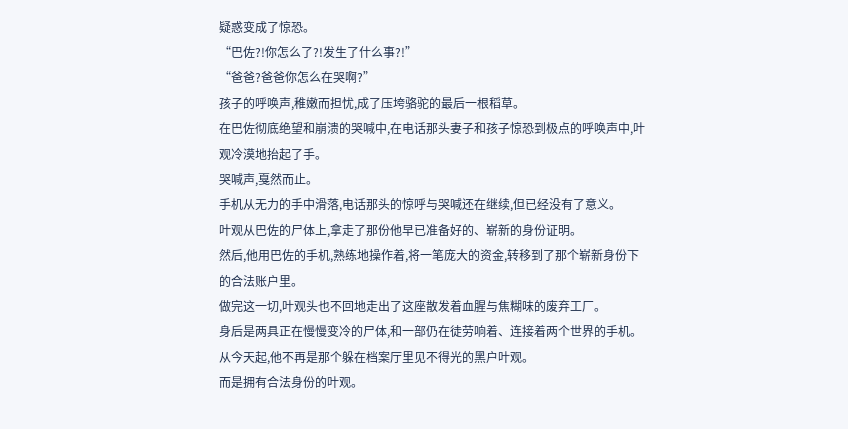疑惑变成了惊恐。
“巴佐?!你怎么了?!发生了什么事?!”
“爸爸?爸爸你怎么在哭啊?”
孩子的呼唤声,稚嫩而担忧,成了压垮骆驼的最后一根稻草。
在巴佐彻底绝望和崩溃的哭喊中,在电话那头妻子和孩子惊恐到极点的呼唤声中,叶观冷漠地抬起了手。
哭喊声,戛然而止。
手机从无力的手中滑落,电话那头的惊呼与哭喊还在继续,但已经没有了意义。
叶观从巴佐的尸体上,拿走了那份他早已准备好的、崭新的身份证明。
然后,他用巴佐的手机,熟练地操作着,将一笔庞大的资金,转移到了那个崭新身份下的合法账户里。
做完这一切,叶观头也不回地走出了这座散发着血腥与焦糊味的废弃工厂。
身后是两具正在慢慢变冷的尸体,和一部仍在徒劳响着、连接着两个世界的手机。
从今天起,他不再是那个躲在档案厅里见不得光的黑户叶观。
而是拥有合法身份的叶观。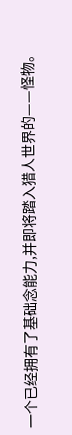一个已经拥有了基础念能力,并即将踏入猎人世界的——怪物。